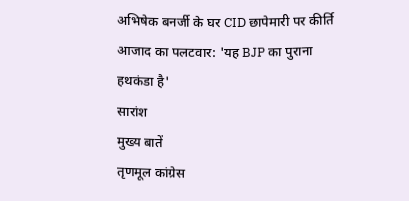अभिषेक बनर्जी के घर CID छापेमारी पर कीर्ति आजाद का पलटवार: 'यह BJP का पुराना हथकंडा है'
सारांश
मुख्य बातें
तृणमूल कांग्रेस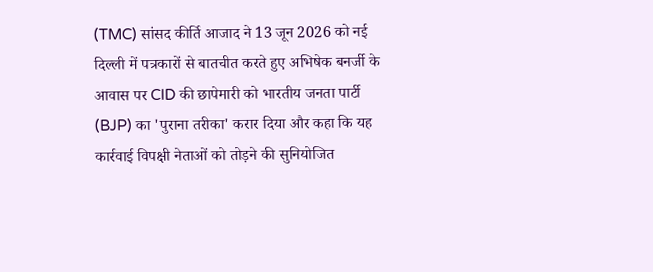(TMC) सांसद कीर्ति आजाद ने 13 जून 2026 को नई दिल्ली में पत्रकारों से बातचीत करते हुए अभिषेक बनर्जी के आवास पर CID की छापेमारी को भारतीय जनता पार्टी (BJP) का 'पुराना तरीका' करार दिया और कहा कि यह कार्रवाई विपक्षी नेताओं को तोड़ने की सुनियोजित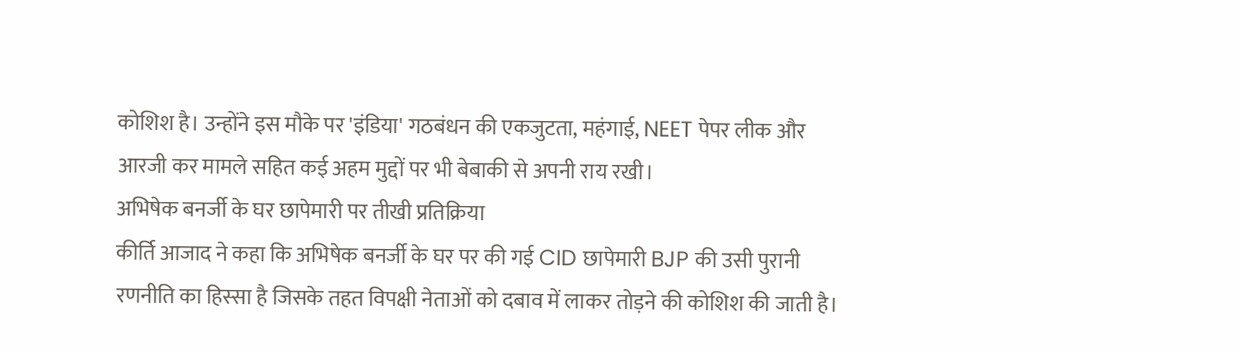कोशिश है। उन्होंने इस मौके पर 'इंडिया' गठबंधन की एकजुटता, महंगाई, NEET पेपर लीक और आरजी कर मामले सहित कई अहम मुद्दों पर भी बेबाकी से अपनी राय रखी।
अभिषेक बनर्जी के घर छापेमारी पर तीखी प्रतिक्रिया
कीर्ति आजाद ने कहा कि अभिषेक बनर्जी के घर पर की गई CID छापेमारी BJP की उसी पुरानी रणनीति का हिस्सा है जिसके तहत विपक्षी नेताओं को दबाव में लाकर तोड़ने की कोशिश की जाती है।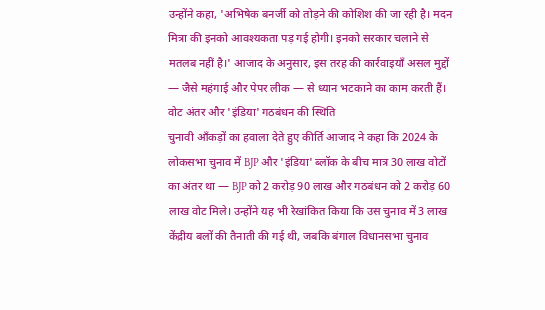उन्होंने कहा, 'अभिषेक बनर्जी को तोड़ने की कोशिश की जा रही है। मदन मित्रा की इनको आवश्यकता पड़ गई होगी। इनको सरकार चलाने से मतलब नहीं है।' आजाद के अनुसार, इस तरह की कार्रवाइयाँ असल मुद्दों — जैसे महंगाई और पेपर लीक — से ध्यान भटकाने का काम करती हैं।
वोट अंतर और 'इंडिया' गठबंधन की स्थिति
चुनावी आँकड़ों का हवाला देते हुए कीर्ति आजाद ने कहा कि 2024 के लोकसभा चुनाव में BJP और 'इंडिया' ब्लॉक के बीच मात्र 30 लाख वोटों का अंतर था — BJP को 2 करोड़ 90 लाख और गठबंधन को 2 करोड़ 60 लाख वोट मिले। उन्होंने यह भी रेखांकित किया कि उस चुनाव में 3 लाख केंद्रीय बलों की तैनाती की गई थी, जबकि बंगाल विधानसभा चुनाव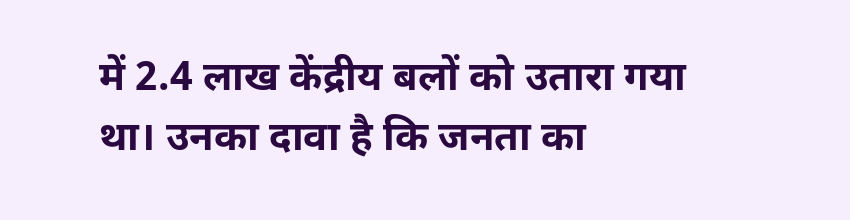में 2.4 लाख केंद्रीय बलों को उतारा गया था। उनका दावा है कि जनता का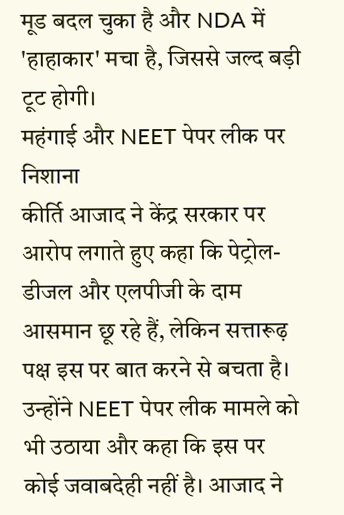मूड बदल चुका है और NDA में 'हाहाकार' मचा है, जिससे जल्द बड़ी टूट होगी।
महंगाई और NEET पेपर लीक पर निशाना
कीर्ति आजाद ने केंद्र सरकार पर आरोप लगाते हुए कहा कि पेट्रोल-डीजल और एलपीजी के दाम आसमान छू रहे हैं, लेकिन सत्तारूढ़ पक्ष इस पर बात करने से बचता है। उन्होंने NEET पेपर लीक मामले को भी उठाया और कहा कि इस पर कोई जवाबदेही नहीं है। आजाद ने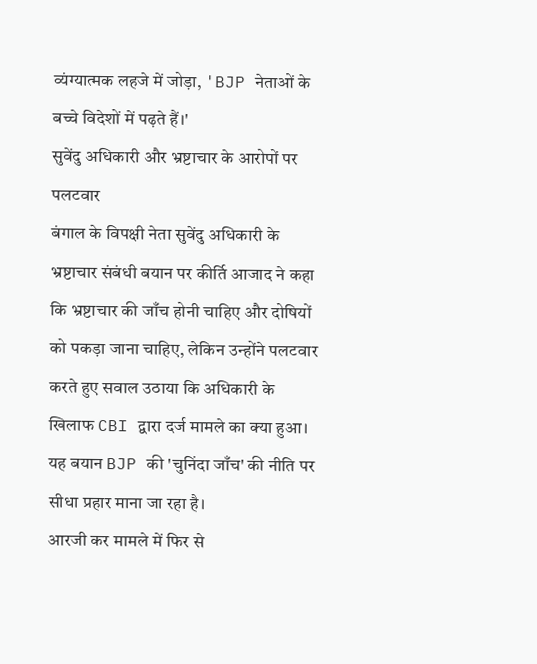व्यंग्यात्मक लहजे में जोड़ा, 'BJP नेताओं के बच्चे विदेशों में पढ़ते हैं।'
सुवेंदु अधिकारी और भ्रष्टाचार के आरोपों पर पलटवार
बंगाल के विपक्षी नेता सुवेंदु अधिकारी के भ्रष्टाचार संबंधी बयान पर कीर्ति आजाद ने कहा कि भ्रष्टाचार की जाँच होनी चाहिए और दोषियों को पकड़ा जाना चाहिए, लेकिन उन्होंने पलटवार करते हुए सवाल उठाया कि अधिकारी के खिलाफ CBI द्वारा दर्ज मामले का क्या हुआ। यह बयान BJP की 'चुनिंदा जाँच' की नीति पर सीधा प्रहार माना जा रहा है।
आरजी कर मामले में फिर से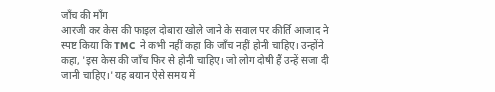जाँच की माँग
आरजी कर केस की फाइल दोबारा खोले जाने के सवाल पर कीर्ति आजाद ने स्पष्ट किया कि TMC ने कभी नहीं कहा कि जाँच नहीं होनी चाहिए। उन्होंने कहा, 'इस केस की जाँच फिर से होनी चाहिए। जो लोग दोषी हैं उन्हें सजा दी जानी चाहिए।' यह बयान ऐसे समय में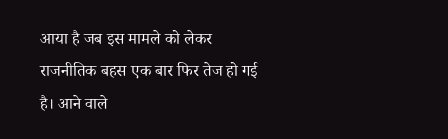आया है जब इस मामले को लेकर राजनीतिक बहस एक बार फिर तेज हो गई है। आने वाले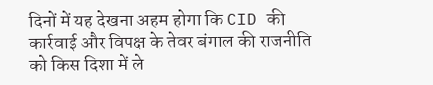दिनों में यह देखना अहम होगा कि CID की कार्रवाई और विपक्ष के तेवर बंगाल की राजनीति को किस दिशा में ले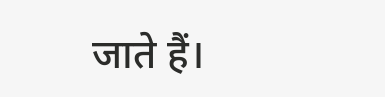जाते हैं।